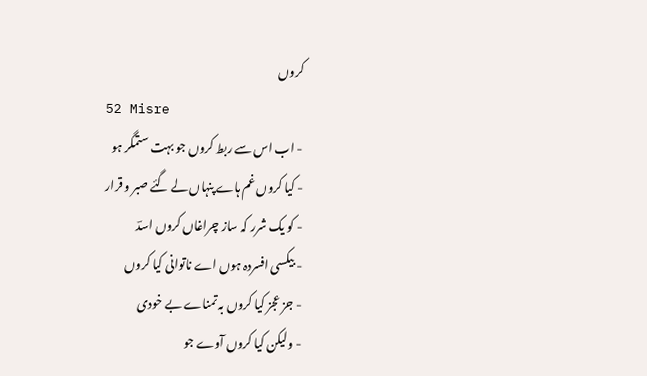کروں
52 Misre
- اب اس سے ربط کروں جو بہت ستمگر ہو
- کیا کروں غم ہاے پنہاں لے گئے صبر و قرار
- کو یک شرر کہ ساز چراغاں کروں اسدؔ
- بیکسی افسردہ ہوں اے ناتوانی کیا کروں
- جز عجز کیا کروں بہ تمناے بے خودی
- ولیکن کیا کروں آوے جو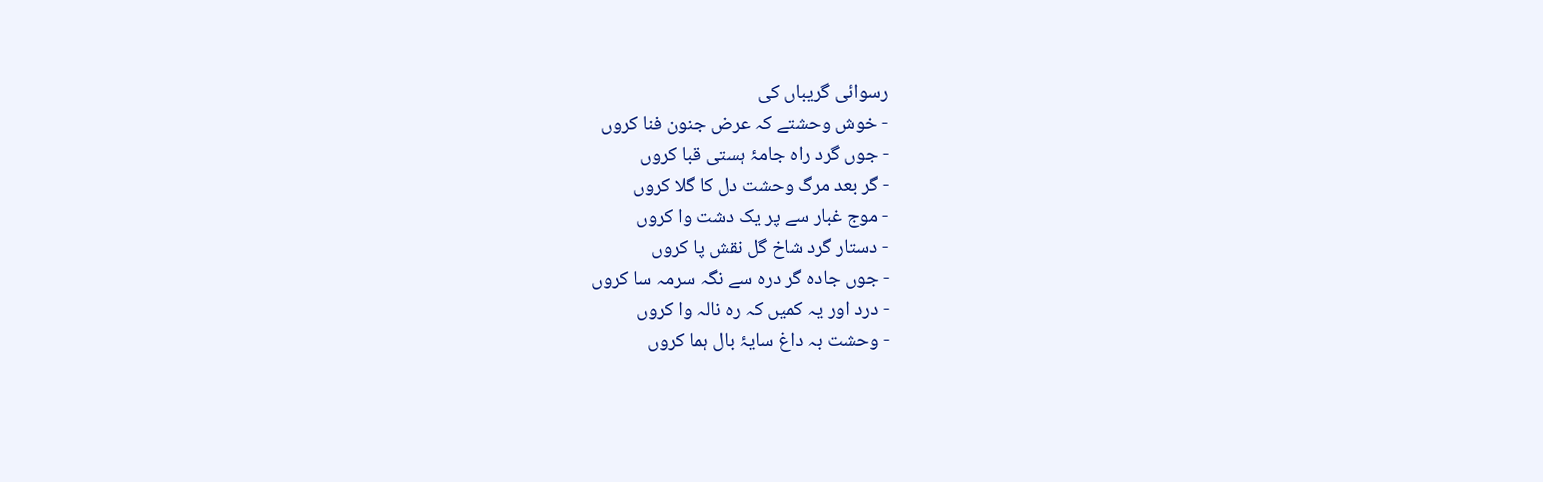رسوائی گریباں کی
- خوش وحشتے کہ عرض جنون فنا کروں
- جوں گرد راہ جامۂ ہستی قبا کروں
- گر بعد مرگ وحشت دل کا گلا کروں
- موج غبار سے پر یک دشت وا کروں
- دستار گرد شاخ گل نقش پا کروں
- جوں جادہ گر درہ سے نگہ سرمہ سا کروں
- درد اور یہ کمیں کہ رہ نالہ وا کروں
- وحشت بہ داغ سایۂ بال ہما کروں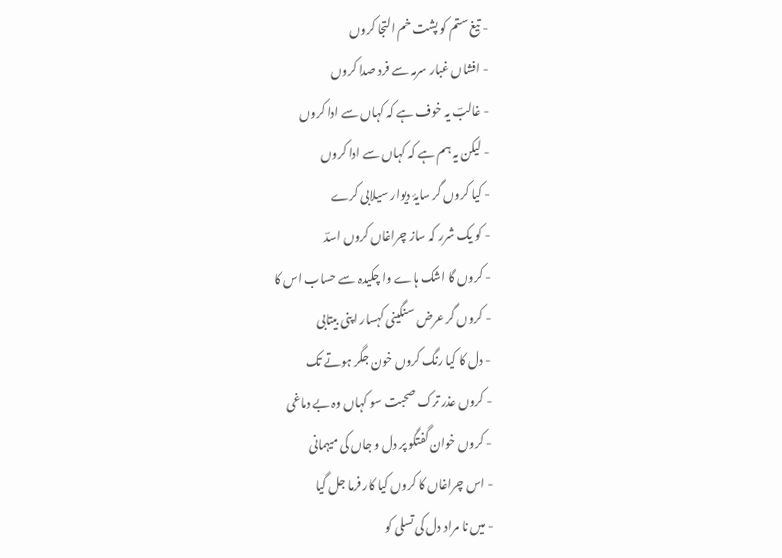- تیغ ستم کو پشت خم التجا کروں
- افشاں غبار سرمہ سے فرد صدا کروں
- غالبؔ یہ خوف ہے کہ کہاں سے ادا کروں
- لیکن یہ ہم ہے کہ کہاں سے ادا کروں
- کیا کروں گر سایۂ دیوار سیلابی کرے
- کو یک شرر کہ ساز چراغاں کروں اسدؔ
- کروں گا اشک ہاے وا چکیدہ سے حساب اس کا
- کروں گر عرض سنگینی کہسار اپنی بیتابی
- دل کا کیا رنگ کروں خون جگر ہوتے تک
- کروں عذر ترک صحبت سو کہاں وہ بے دماغی
- کروں خوان گفتگو پر دل و جاں کی میہمانی
- اس چراغاں کا کروں کیا کار فرما جل گیا
- میں نا مراد دل کی تسلی کو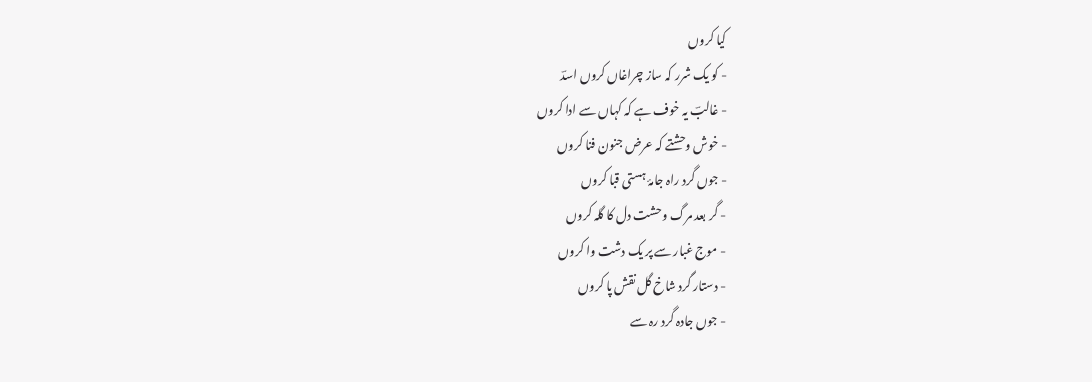کیا کروں
- کو یک شرر کہ ساز چراغاں کروں اسدؔ
- غالبؔ یہ خوف ہے کہ کہاں سے ادا کروں
- خوش وحشتے کہ عرض جنون فنا کروں
- جوں گرد راہ جامۂ ہستی قبا کروں
- گر بعد مرگ وحشت دل کا گلہ کروں
- موج غبار سے پر یک دشت وا کروں
- دستار گرد شاخ گل نقش پا کروں
- جوں جادہ گرد رہ سے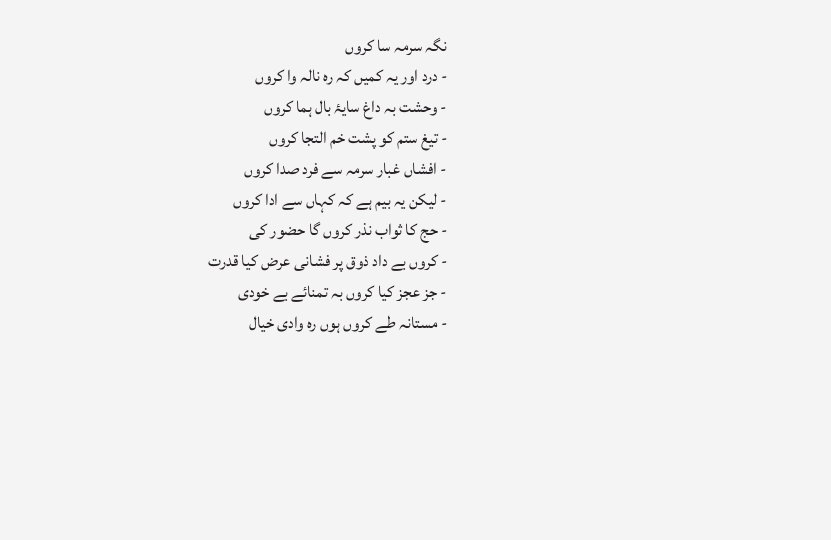نگہ سرمہ سا کروں
- درد اور یہ کمیں کہ رہ نالہ وا کروں
- وحشت بہ داغ سایۂ بال ہما کروں
- تیغ ستم کو پشت خم التجا کروں
- افشاں غبار سرمہ سے فرد صدا کروں
- لیکن یہ بیم ہے کہ کہاں سے ادا کروں
- حج کا ثواب نذر کروں گا حضور کی
- کروں بے داد ذوق پر فشانی عرض کیا قدرت
- جز عجز کیا کروں بہ تمنائے بے خودی
- مستانہ طے کروں ہوں رہ وادی خیال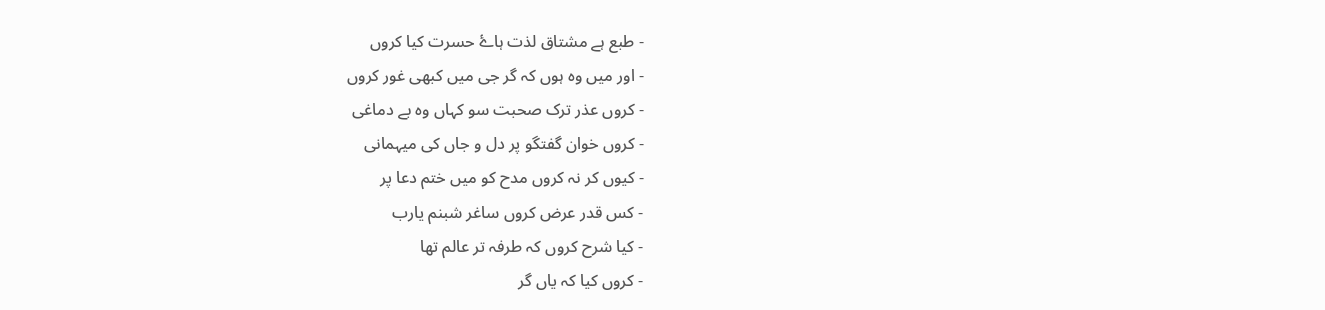- طبع ہے مشتاق لذت ہاۓ حسرت کیا کروں
- اور میں وہ ہوں کہ گر جی میں کبھی غور کروں
- کروں عذر ترک صحبت سو کہاں وہ بے دماغی
- کروں خوان گفتگو پر دل و جاں کی میہمانی
- کیوں کر نہ کروں مدح کو میں ختم دعا پر
- کس قدر عرض کروں ساغر شبنم یارب
- کیا شرح کروں کہ طرفہ تر عالم تھا
- کروں کیا کہ یاں گر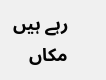رہے ہیں مکاں